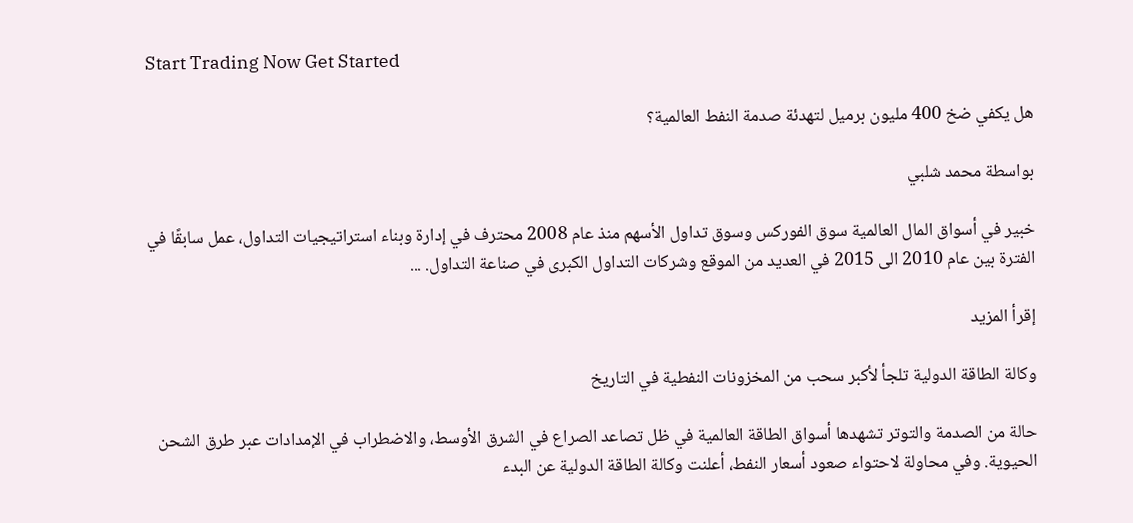Start Trading Now Get Started

هل يكفي ضخ 400 مليون برميل لتهدئة صدمة النفط العالمية؟

بواسطة محمد شلبي

خبير في أسواق المال العالمية سوق الفوركس وسوق تداول الأسهم منذ عام 2008 محترف في إدارة وبناء استراتيجيات التداول، عمل سابقًا في الفترة بين عام 2010 الى 2015 في العديد من الموقع وشركات التداول الكبرى في صناعة التداول. ...

إقرأ المزيد

وكالة الطاقة الدولية تلجأ لأكبر سحب من المخزونات النفطية في التاريخ

حالة من الصدمة والتوتر تشهدها أسواق الطاقة العالمية في ظل تصاعد الصراع في الشرق الأوسط، والاضطراب في الإمدادات عبر طرق الشحن الحيوية. وفي محاولة لاحتواء صعود أسعار النفط، أعلنت وكالة الطاقة الدولية عن البدء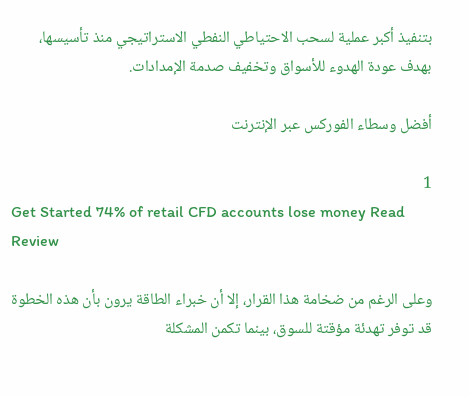بتنفيذ أكبر عملية لسحب الاحتياطي النفطي الاستراتيجي منذ تأسيسها، بهدف عودة الهدوء للأسواق وتخفيف صدمة الإمدادات.

أفضل وسطاء الفوركس عبر الإنترنت

1
Get Started 74% of retail CFD accounts lose money Read Review

وعلى الرغم من ضخامة هذا القرار، إلا أن خبراء الطاقة يرون بأن هذه الخطوة قد توفر تهدئة مؤقتة للسوق، بينما تكمن المشكلة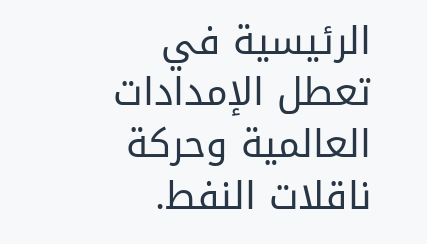الرئيسية في تعطل الإمدادات العالمية وحركة ناقلات النفط.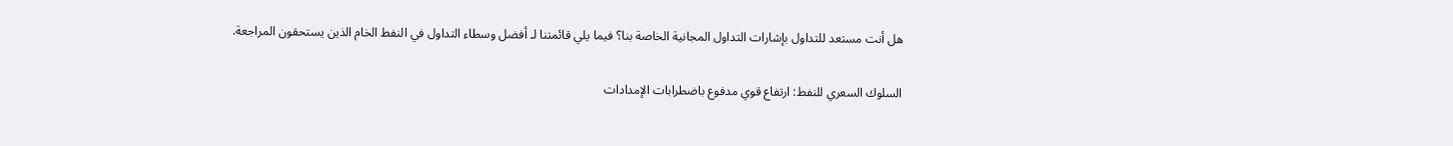هل أنت مستعد للتداول بإشارات التداول المجانية الخاصة بنا؟ فيما يلي قائمتنا لـ أفضل وسطاء التداول في النفط الخام الذين يستحقون المراجعة.

السلوك السعري للنفط: ارتفاع قوي مدفوع باضطرابات الإمدادات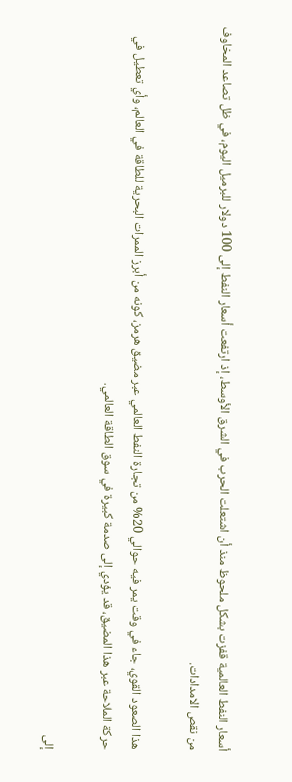أسعار النفط العالمية قفزت بشكل ملحوظ منذ أن اشتعلت الحرب في الشرق الأوسط، إذ ارتفعت أسعار النفط إلى 100 دولار للبرميل اليوم، في ظل تصاعد المخاوف من نقص الامدادات.

هذا الصعود القوي، جاء في وقت يمر فيه حوالي 20% من تجارة النفط العالمي عبر مضيق هرمز، كونه من أبرز الممرات البحرية للطاقة في العالم، وأي تعطيل في حركة الملاحة عبر هذا المضيق، قد يؤدي إلى صدمة كبيرة في سوق الطاقة العالمي.

إلى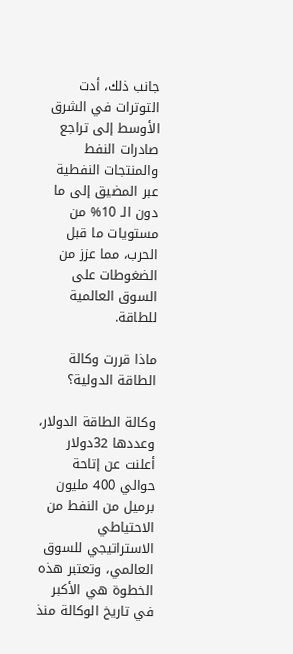جانب ذلك، أدت التوترات في الشرق الأوسط إلى تراجع صادرات النفط والمنتجات النفطية عبر المضيق إلى ما دون الـ 10% من مستويات ما قبل الحرب، مما عزز من الضغوطات على السوق العالمية للطاقة.

ماذا قررت وكالة الطاقة الدولية؟

وكالة الطاقة الدولار، وعددها 32دولار أعلنت عن إتاحة حوالي 400 مليون برميل من النفط من الاحتياطي الاستراتيجي للسوق العالمي، وتعتبر هذه الخطوة هي الأكبر في تاريخ الوكالة منذ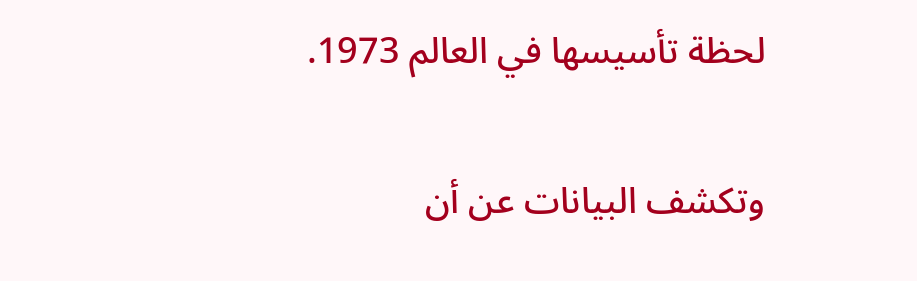لحظة تأسيسها في العالم 1973.

وتكشف البيانات عن أن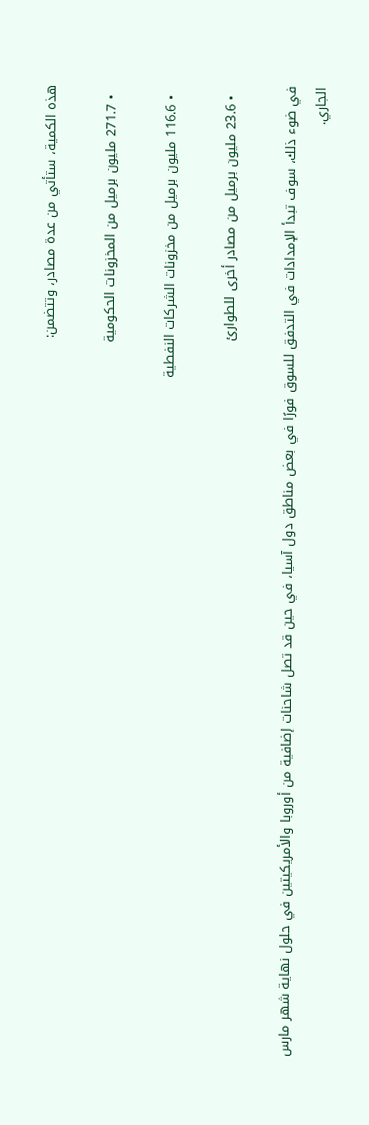هذه الكمية، ستأتي من عدة مصادر، وتتضمن:

  • 271.7 مليون برميل من المخزونات الحكومية

  • 116.6 مليون برميل من مخزونات الشركات النفطية

  • 23.6 مليون برميل من مصادر أخرى للطوارئ

في ضوء ذلك، سوف تبدأ الإمدادات في التدفق للسوق فورًا في بعض مناطق دول آسيا، في حين قد تصل شاحنات إضافية من أوروبا والأمريكيتين في حلول نهاية شهر مارس الجاري.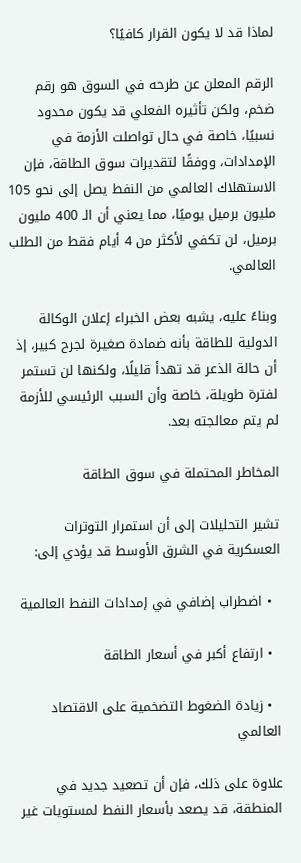لماذا قد لا يكون القرار كافيًا؟

الرقم المعلن عن طرحه في السوق هو رقم ضخم، ولكن تأثيره الفعلي قد يكون محدود نسبيًا، خاصة في حال تواصلت الأزمة في الإمدادات، ووفقًا لتقديرات سوق الطاقة، فإن الاستهلاك العالمي من النفط يصل إلى نحو 105 مليون برميل يوميًا، مما يعني أن الـ 400 مليون برميل، لن تكفي لأكثر من 4 أيام فقط من الطلب العالمي.

وبناءً عليه، يشبه بعض الخبراء إعلان الوكالة الدولية للطاقة بأنه ضمادة صغيرة لجرح كبير، إذ أن حالة الذعر قد تهدأ قليلًا، ولكنها لن تستمر لفترة طويلة، خاصة وأن السبب الرئيسي للأزمة لم يتم معالجته بعد.

المخاطر المحتملة في سوق الطاقة

تشير التحليلات إلى أن استمرار التوترات العسكرية في الشرق الأوسط قد يؤدي إلى:

  • اضطراب إضافي في إمدادات النفط العالمية

  • ارتفاع أكبر في أسعار الطاقة

  • زيادة الضغوط التضخمية على الاقتصاد العالمي

علاوة على ذلك، فإن أن تصعيد جديد في المنطقة، قد يصعد بأسعار النفط لمستويات غير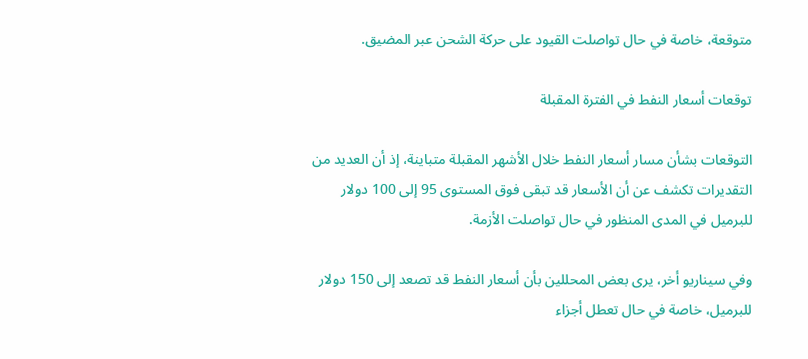متوقعة، خاصة في حال تواصلت القيود على حركة الشحن عبر المضيق.

توقعات أسعار النفط في الفترة المقبلة

التوقعات بشأن مسار أسعار النفط خلال الأشهر المقبلة متباينة، إذ أن العديد من التقديرات تكشف عن أن الأسعار قد تبقى فوق المستوى 95 إلى 100 دولار للبرميل في المدى المنظور في حال تواصلت الأزمة.

وفي سيناريو أخر، يرى بعض المحللين بأن أسعار النفط قد تصعد إلى 150 دولار للبرميل، خاصة في حال تعطل أجزاء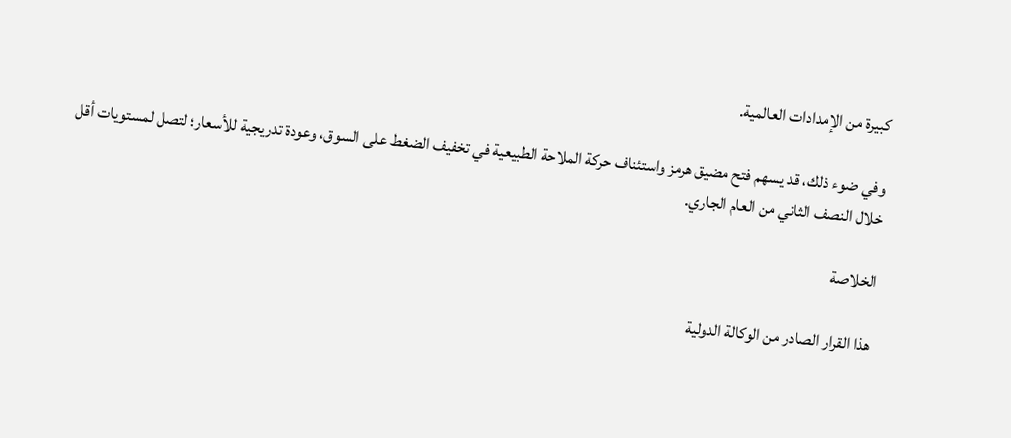كبيرة من الإمدادات العالمية.

وفي ضوء ذلك، قد يسهم فتح مضيق هرمز واستئناف حركة الملاحة الطبيعية في تخفيف الضغط على السوق، وعودة تدريجية للأسعار؛ لتصل لمستويات أقل خلال النصف الثاني من العام الجاري.

الخلاصة

هذا القرار الصادر من الوكالة الدولية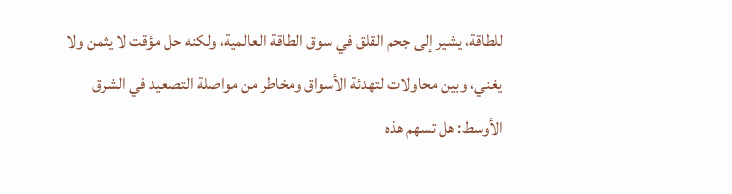للطاقة، يشير إلى جحم القلق في سوق الطاقة العالمية، ولكنه حل مؤقت لا يثمن ولا يغني، وبين محاولات لتهدئة الأسواق ومخاطر من مواصلة التصعيد في الشرق الأوسط: هل تسهم هذه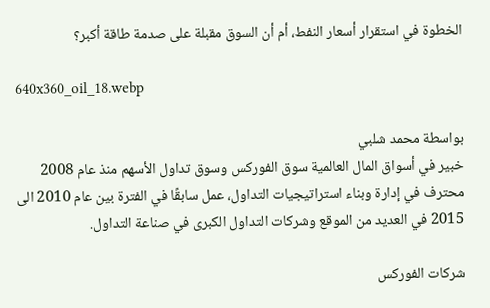الخطوة في استقرار أسعار النفط، أم أن السوق مقبلة على صدمة طاقة أكبر؟

640x360_oil_18.webp

بواسطة محمد شلبي
خبير في أسواق المال العالمية سوق الفوركس وسوق تداول الأسهم منذ عام 2008 محترف في إدارة وبناء استراتيجيات التداول، عمل سابقًا في الفترة بين عام 2010 الى 2015 في العديد من الموقع وشركات التداول الكبرى في صناعة التداول.

شركات الفوركس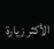الأكثر زيارة